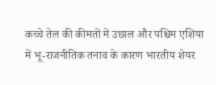कच्चे तेल की कीमतों में उछाल और पश्चिम एशिया में भू-राजनीतिक तनाव के कारण भारतीय शेयर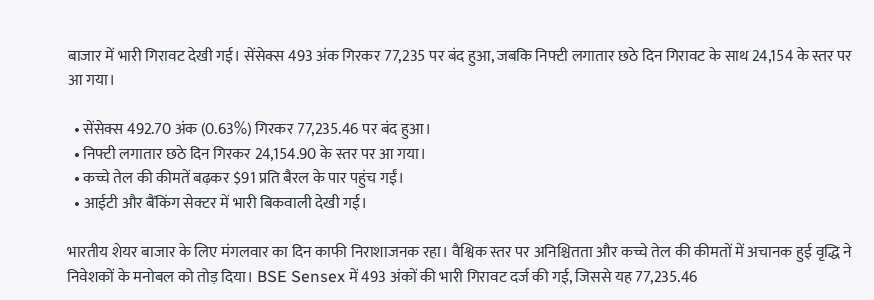बाजार में भारी गिरावट देखी गई। सेंसेक्स 493 अंक गिरकर 77,235 पर बंद हुआ, जबकि निफ्टी लगातार छठे दिन गिरावट के साथ 24,154 के स्तर पर आ गया।

  • सेंसेक्स 492.70 अंक (0.63%) गिरकर 77,235.46 पर बंद हुआ।
  • निफ्टी लगातार छठे दिन गिरकर 24,154.90 के स्तर पर आ गया।
  • कच्चे तेल की कीमतें बढ़कर $91 प्रति बैरल के पार पहुंच गईं।
  • आईटी और बैंकिंग सेक्टर में भारी बिकवाली देखी गई।

भारतीय शेयर बाजार के लिए मंगलवार का दिन काफी निराशाजनक रहा। वैश्विक स्तर पर अनिश्चितता और कच्चे तेल की कीमतों में अचानक हुई वृद्धि ने निवेशकों के मनोबल को तोड़ दिया। BSE Sensex में 493 अंकों की भारी गिरावट दर्ज की गई, जिससे यह 77,235.46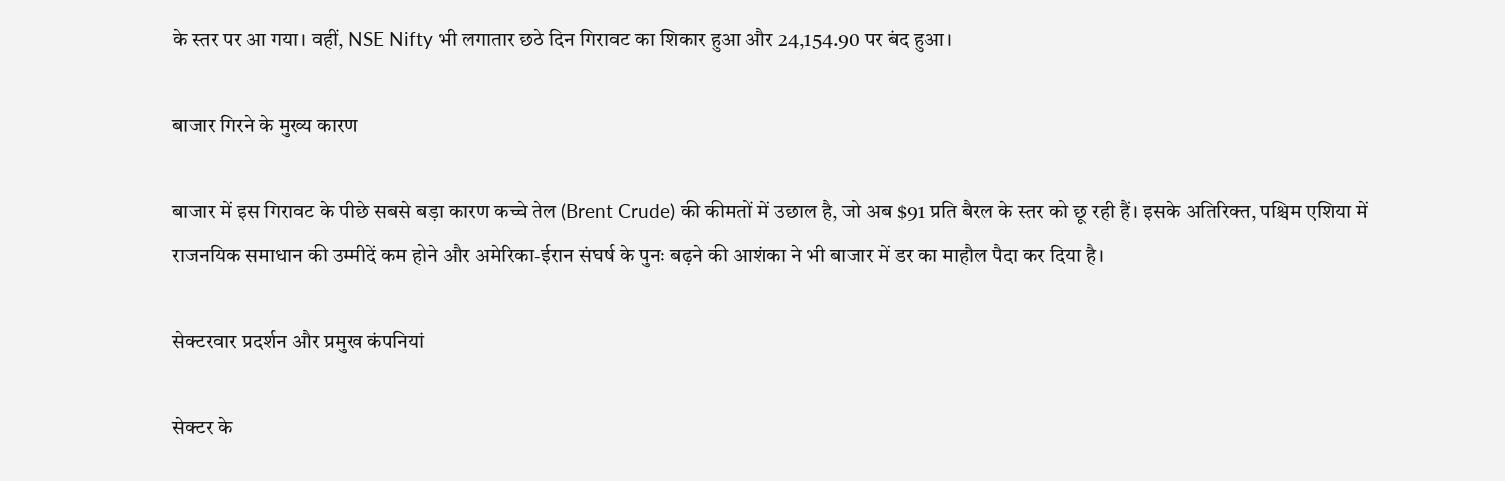के स्तर पर आ गया। वहीं, NSE Nifty भी लगातार छठे दिन गिरावट का शिकार हुआ और 24,154.90 पर बंद हुआ।

बाजार गिरने के मुख्य कारण

बाजार में इस गिरावट के पीछे सबसे बड़ा कारण कच्चे तेल (Brent Crude) की कीमतों में उछाल है, जो अब $91 प्रति बैरल के स्तर को छू रही हैं। इसके अतिरिक्त, पश्चिम एशिया में राजनयिक समाधान की उम्मीदें कम होने और अमेरिका-ईरान संघर्ष के पुनः बढ़ने की आशंका ने भी बाजार में डर का माहौल पैदा कर दिया है।

सेक्टरवार प्रदर्शन और प्रमुख कंपनियां

सेक्टर के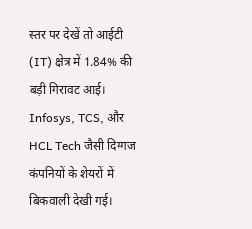स्तर पर देखें तो आईटी (IT) क्षेत्र में 1.84% की बड़ी गिरावट आई। Infosys, TCS, और HCL Tech जैसी दिग्गज कंपनियों के शेयरों में बिकवाली देखी गई।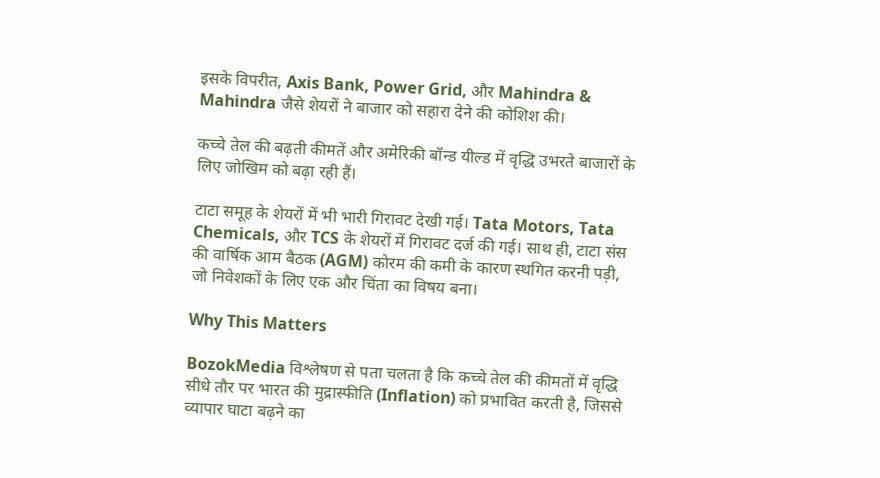इसके विपरीत, Axis Bank, Power Grid, और Mahindra & Mahindra जैसे शेयरों ने बाजार को सहारा देने की कोशिश की।

कच्चे तेल की बढ़ती कीमतें और अमेरिकी बॉन्ड यील्ड में वृद्धि उभरते बाजारों के लिए जोखिम को बढ़ा रही हैं।

टाटा समूह के शेयरों में भी भारी गिरावट देखी गई। Tata Motors, Tata Chemicals, और TCS के शेयरों में गिरावट दर्ज की गई। साथ ही, टाटा संस की वार्षिक आम बैठक (AGM) कोरम की कमी के कारण स्थगित करनी पड़ी, जो निवेशकों के लिए एक और चिंता का विषय बना।

Why This Matters

BozokMedia विश्लेषण से पता चलता है कि कच्चे तेल की कीमतों में वृद्धि सीधे तौर पर भारत की मुद्रास्फीति (Inflation) को प्रभावित करती है, जिससे व्यापार घाटा बढ़ने का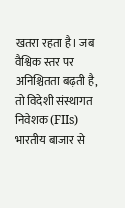खतरा रहता है। जब वैश्विक स्तर पर अनिश्चितता बढ़ती है, तो विदेशी संस्थागत निवेशक (FIIs) भारतीय बाजार से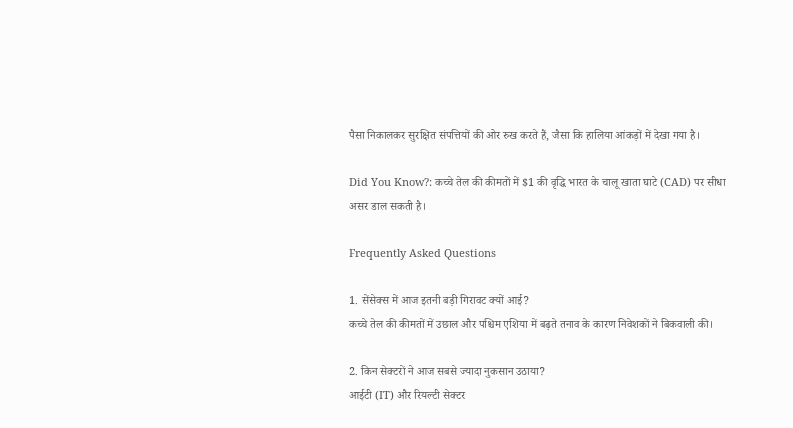पैसा निकालकर सुरक्षित संपत्तियों की ओर रुख करते हैं, जैसा कि हालिया आंकड़ों में देखा गया है।

Did You Know?: कच्चे तेल की कीमतों में $1 की वृद्धि भारत के चालू खाता घाटे (CAD) पर सीधा असर डाल सकती है।

Frequently Asked Questions

1. सेंसेक्स में आज इतनी बड़ी गिरावट क्यों आई?
कच्चे तेल की कीमतों में उछाल और पश्चिम एशिया में बढ़ते तनाव के कारण निवेशकों ने बिकवाली की।

2. किन सेक्टरों ने आज सबसे ज्यादा नुकसान उठाया?
आईटी (IT) और रियल्टी सेक्टर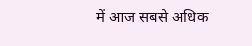में आज सबसे अधिक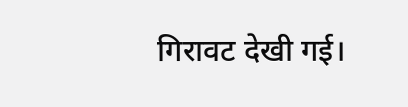गिरावट देखी गई।